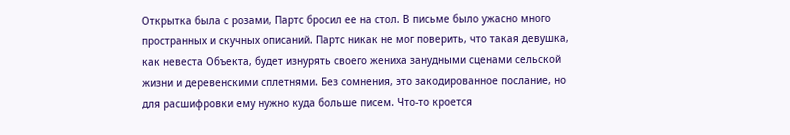Открытка была с розами, Партс бросил ее на стол. В письме было ужасно много пространных и скучных описаний. Партс никак не мог поверить, что такая девушка, как невеста Объекта, будет изнурять своего жениха занудными сценами сельской жизни и деревенскими сплетнями. Без сомнения, это закодированное послание, но для расшифровки ему нужно куда больше писем. Что-то кроется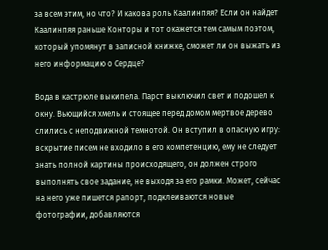за всем этим, но что? И какова роль Каалинпяя? Если он найдет Каалинпяя раньше Конторы и тот окажется тем самым поэтом, который упомянут в записной книжке, сможет ли он выжать из него информацию о Сердце?

Вода в кастрюле выкипела. Парст выключил свет и подошел к окну. Вьющийся хмель и стоящее перед домом мертвое дерево слились с неподвижной темнотой. Он вступил в опасную игру: вскрытие писем не входило в его компетенцию, ему не следует знать полной картины происходящего, он должен строго выполнять свое задание, не выходя за его рамки. Может, сейчас на него уже пишется рапорт, подклеиваются новые фотографии, добавляются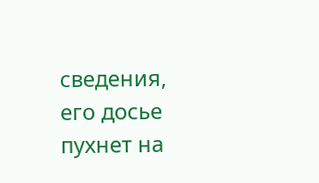сведения, его досье пухнет на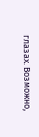глазах. Возможно,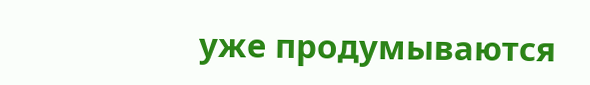уже продумываются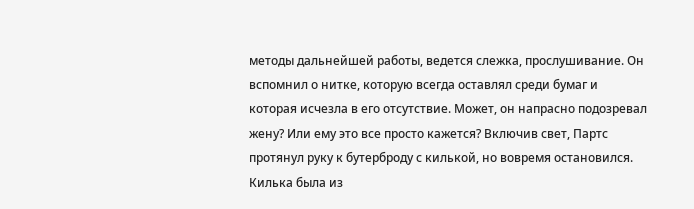методы дальнейшей работы, ведется слежка, прослушивание. Он вспомнил о нитке, которую всегда оставлял среди бумаг и которая исчезла в его отсутствие. Может, он напрасно подозревал жену? Или ему это все просто кажется? Включив свет, Партс протянул руку к бутерброду с килькой, но вовремя остановился. Килька была из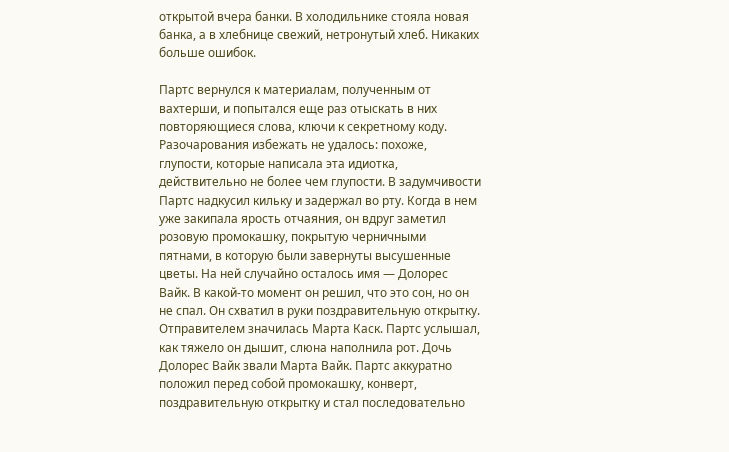открытой вчера банки. В холодильнике стояла новая банка, а в хлебнице свежий, нетронутый хлеб. Никаких больше ошибок.

Партс вернулся к материалам, полученным от вахтерши, и попытался еще раз отыскать в них повторяющиеся слова, ключи к секретному коду. Разочарования избежать не удалось: похоже, глупости, которые написала эта идиотка, действительно не более чем глупости. В задумчивости Партс надкусил кильку и задержал во рту. Когда в нем уже закипала ярость отчаяния, он вдруг заметил розовую промокашку, покрытую черничными пятнами, в которую были завернуты высушенные цветы. На ней случайно осталось имя — Долорес Вайк. В какой-то момент он решил, что это сон, но он не спал. Он схватил в руки поздравительную открытку. Отправителем значилась Марта Каск. Партс услышал, как тяжело он дышит, слюна наполнила рот. Дочь Долорес Вайк звали Марта Вайк. Партс аккуратно положил перед собой промокашку, конверт, поздравительную открытку и стал последовательно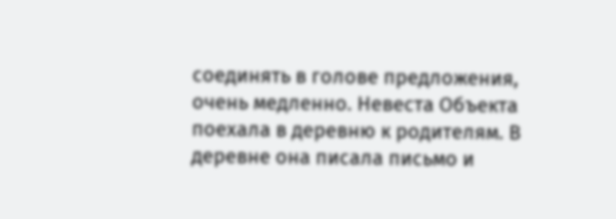соединять в голове предложения, очень медленно. Невеста Объекта поехала в деревню к родителям. В деревне она писала письмо и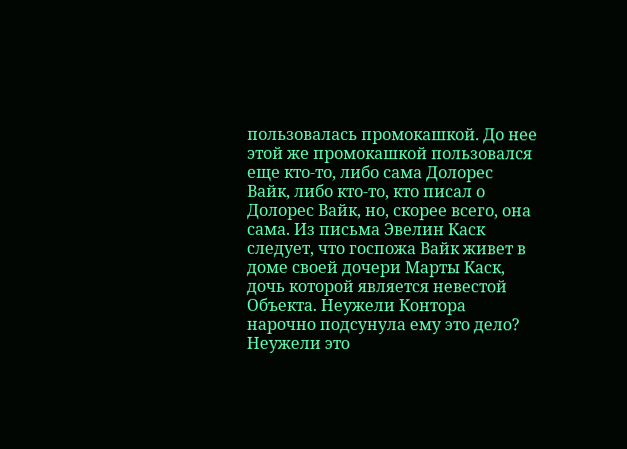пользовалась промокашкой. До нее этой же промокашкой пользовался еще кто-то, либо сама Долорес Вайк, либо кто-то, кто писал о Долорес Вайк, но, скорее всего, она сама. Из письма Эвелин Каск следует, что госпожа Вайк живет в доме своей дочери Марты Каск, дочь которой является невестой Объекта. Неужели Контора нарочно подсунула ему это дело? Неужели это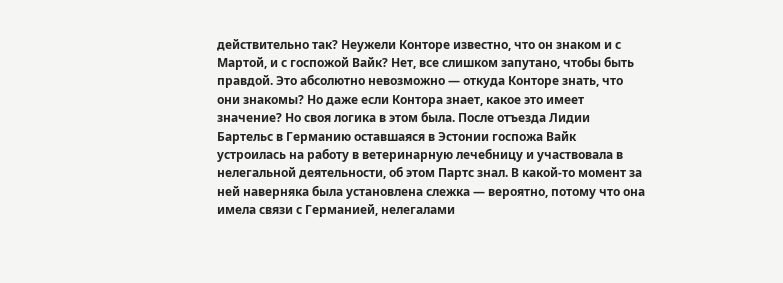действительно так? Неужели Конторе известно, что он знаком и с Мартой, и с госпожой Вайк? Нет, все слишком запутано, чтобы быть правдой. Это абсолютно невозможно — откуда Конторе знать, что они знакомы? Но даже если Контора знает, какое это имеет значение? Но своя логика в этом была. После отъезда Лидии Бартельс в Германию оставшаяся в Эстонии госпожа Вайк устроилась на работу в ветеринарную лечебницу и участвовала в нелегальной деятельности, об этом Партс знал. В какой-то момент за ней наверняка была установлена слежка — вероятно, потому что она имела связи с Германией, нелегалами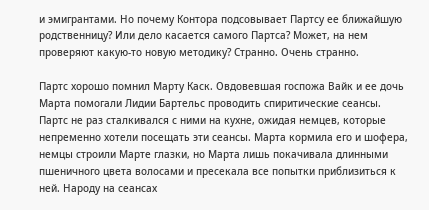и эмигрантами. Но почему Контора подсовывает Партсу ее ближайшую родственницу? Или дело касается самого Партса? Может, на нем проверяют какую-то новую методику? Странно. Очень странно.

Партс хорошо помнил Марту Каск. Овдовевшая госпожа Вайк и ее дочь Марта помогали Лидии Бартельс проводить спиритические сеансы. Партс не раз сталкивался с ними на кухне, ожидая немцев, которые непременно хотели посещать эти сеансы. Марта кормила его и шофера, немцы строили Марте глазки, но Марта лишь покачивала длинными пшеничного цвета волосами и пресекала все попытки приблизиться к ней. Народу на сеансах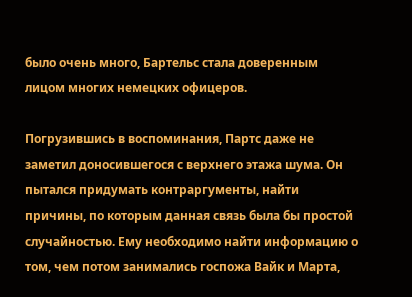было очень много, Бартельс стала доверенным лицом многих немецких офицеров.

Погрузившись в воспоминания, Партс даже не заметил доносившегося с верхнего этажа шума. Он пытался придумать контраргументы, найти причины, по которым данная связь была бы простой случайностью. Ему необходимо найти информацию о том, чем потом занимались госпожа Вайк и Марта,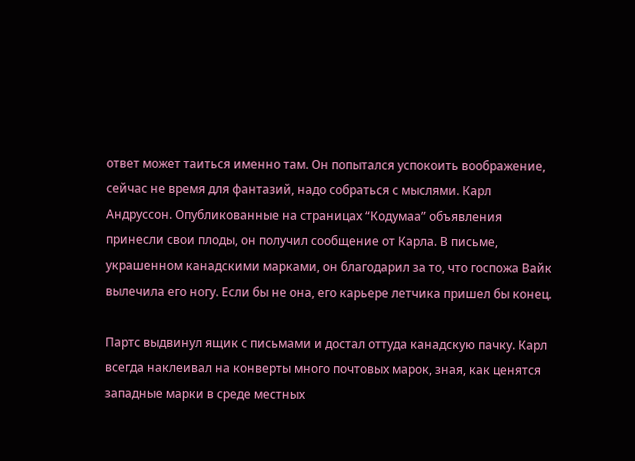ответ может таиться именно там. Он попытался успокоить воображение, сейчас не время для фантазий, надо собраться с мыслями. Карл Андруссон. Опубликованные на страницах “Кодумаа” объявления принесли свои плоды, он получил сообщение от Карла. В письме, украшенном канадскими марками, он благодарил за то, что госпожа Вайк вылечила его ногу. Если бы не она, его карьере летчика пришел бы конец.

Партс выдвинул ящик с письмами и достал оттуда канадскую пачку. Карл всегда наклеивал на конверты много почтовых марок, зная, как ценятся западные марки в среде местных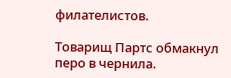филателистов.

Товарищ Партс обмакнул перо в чернила.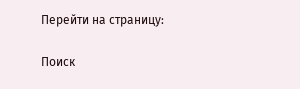Перейти на страницу:

Поиск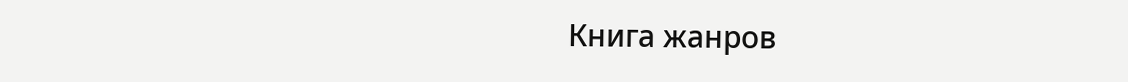Книга жанров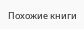Похожие книги